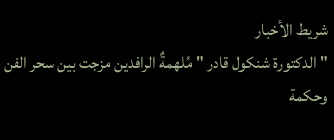شريط الأخبار
" الدكتورة شنكول قادر " مُلهمةٌ الرافدين مزجت بين سحر الفن وحكمة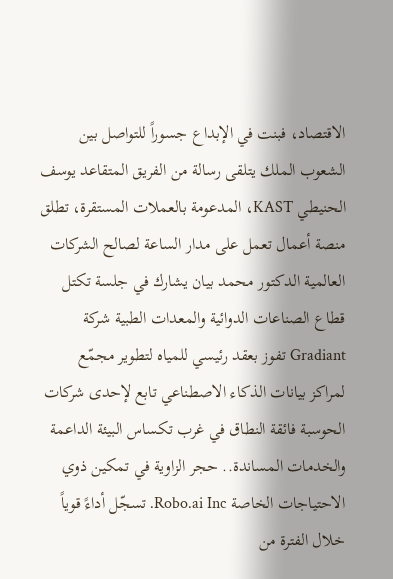الاقتصاد، فبنت في الإبداع جسوراً للتواصل بين الشعوب الملك يتلقى رسالة من الفريق المتقاعد يوسف الحنيطي KAST، المدعومة بالعملات المستقرة، تطلق منصة أعمال تعمل على مدار الساعة لصالح الشركات العالمية الدكتور محمد بيان يشارك في جلسة تكتل قطاع الصناعات الدوائية والمعدات الطبية شركة Gradiant تفوز بعقد رئيسي للمياه لتطوير مجمّع لمراكز بيانات الذكاء الاصطناعي تابع لإحدى شركات الحوسبة فائقة النطاق في غرب تكساس البيئة الداعمة والخدمات المساندة.. حجر الزاوية في تمكين ذوي الاحتياجات الخاصة Robo.ai Inc. تسجّل أداءً قوياً خلال الفترة من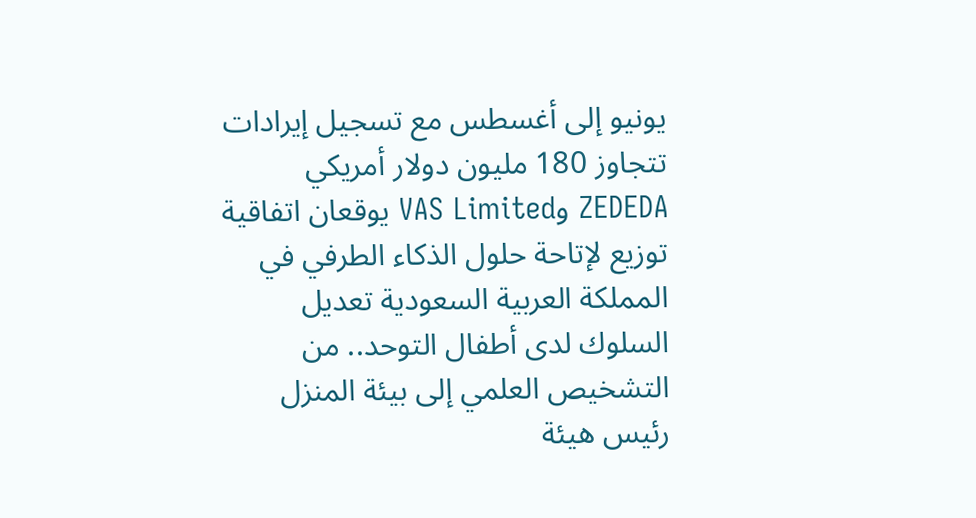يونيو إلى أغسطس مع تسجيل إيرادات تتجاوز 180 مليون دولار أمريكي ZEDEDA وVAS Limited يوقعان اتفاقية توزيع لإتاحة حلول الذكاء الطرفي في المملكة العربية السعودية تعديل السلوك لدى أطفال التوحد.. من التشخيص العلمي إلى بيئة المنزل رئيس هيئة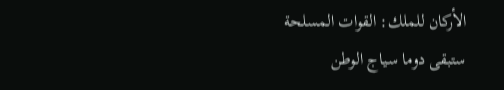الأركان للملك: القوات المسلحة ستبقى دوما سياج الوطن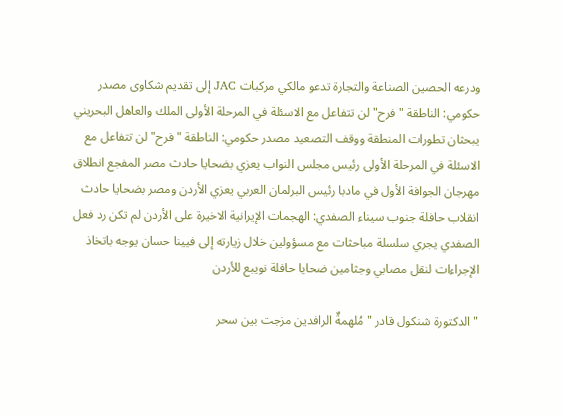ودرعه الحصين الصناعة والتجارة تدعو مالكي مركبات JAC إلى تقديم شكاوى مصدر حكومي: الناطقة "فرح" لن تتفاعل مع الاسئلة في المرحلة الأولى الملك والعاهل البحريني يبحثان تطورات المنطقة ووقف التصعيد مصدر حكومي: الناطقة "فرح" لن تتفاعل مع الاسئلة في المرحلة الأولى رئيس مجلس النواب يعزي بضحايا حادث مصر المفجع انطلاق مهرجان الجوافة الأول في مادبا رئيس البرلمان العربي يعزي الأردن ومصر بضحايا حادث انقلاب حافلة جنوب سيناء الصفدي: الهجمات الإيرانية الاخيرة على الأردن لم تكن رد فعل الصفدي يجري سلسلة مباحثات مع مسؤولين خلال زيارته إلى فيينا حسان يوجه باتخاذ الإجراءات لنقل مصابي وجثامين ضحايا حافلة نويبع للأردن

" الدكتورة شنكول قادر " مُلهمةٌ الرافدين مزجت بين سحر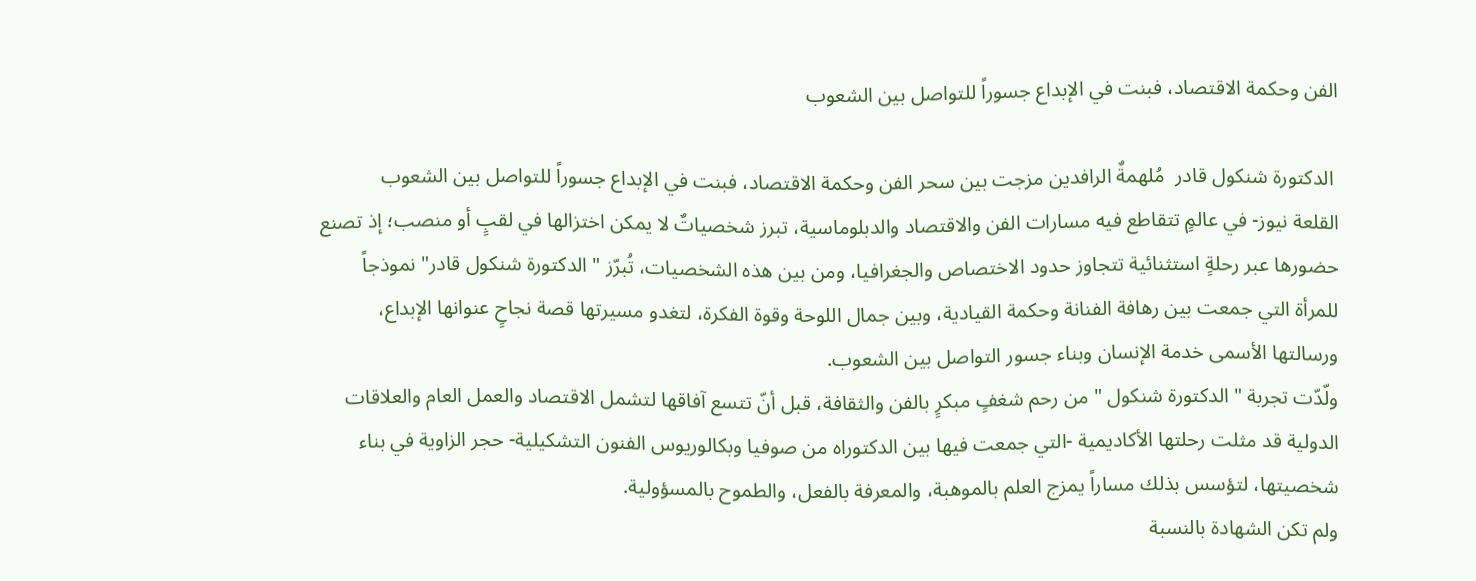الفن وحكمة الاقتصاد، فبنت في الإبداع جسوراً للتواصل بين الشعوب

 الدكتورة شنكول قادر  مُلهمةٌ الرافدين مزجت بين سحر الفن وحكمة الاقتصاد، فبنت في الإبداع جسوراً للتواصل بين الشعوب
القلعة نيوز- في عالمٍ تتقاطع فيه مسارات الفن والاقتصاد والدبلوماسية، تبرز شخصياتٌ لا يمكن اختزالها في لقبٍ أو منصب؛ إذ تصنع حضورها عبر رحلةٍ استثنائية تتجاوز حدود الاختصاص والجغرافيا، ومن بين هذه الشخصيات، تُبرّز " الدكتورة شنكول قادر" نموذجاً للمرأة التي جمعت بين رهافة الفنانة وحكمة القيادية، وبين جمال اللوحة وقوة الفكرة، لتغدو مسيرتها قصة نجاحٍ عنوانها الإبداع، ورسالتها الأسمى خدمة الإنسان وبناء جسور التواصل بين الشعوب.
ولّدّت تجربة " الدكتورة شنكول " من رحم شغفٍ مبكرٍ بالفن والثقافة، قبل أنّ تتسع آفاقها لتشمل الاقتصاد والعمل العام والعلاقات الدولية قد مثلت رحلتها الأكاديمية -التي جمعت فيها بين الدكتوراه من صوفيا وبكالوريوس الفنون التشكيلية- حجر الزاوية في بناء شخصيتها، لتؤسس بذلك مساراً يمزج العلم بالموهبة، والمعرفة بالفعل، والطموح بالمسؤولية.
ولم تكن الشهادة بالنسبة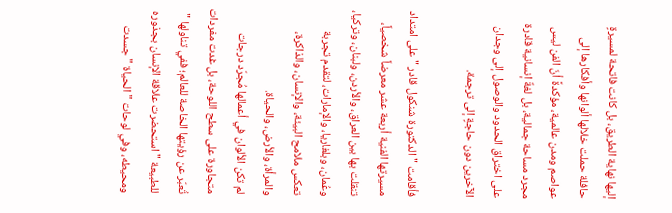إليها نهاية الطريق، بل كانت فاتحة لمسيرةٍ حافلة حملت خلالها ألوانها وأفكارها إلى عواصم ومدن عالمية، مؤكدةً أنّ الفن ليس مجرد مساحة جمالية، بل لغةٌ إنسانية قادرة على اختراق الحدود والوصول إلى وجدان الآخرين دون حاجةٍ إلى ترجمة.

فأقامت " الدكتورة شنكول قادر " على امتداد مسيرتها الفنية أربعة عشر معرضاً شخصياً، تنقلت بها بين العراق، والأردن، ولبنان، وتركيا، وعُمان، وبلغاريا، والإمارات، لتقدم تجربة تعكس ملامح البيئة، والإنسان، والذاكرة، والمرأة، والأرض، والحياة.
لم تكن الألوان في أعمالها مُجرّد درجات متجاورة على سطح اللوحة، بل غدت مفردات تُعبّر عن رؤيتها الخاصة للعالم؛ ففي تناولها " للطبيعة " استحضرت علاقة الإنسان بجذوره ومحيطه، وفي لوحات " الحياة " جسدت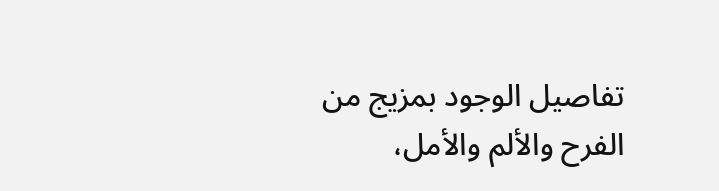تفاصيل الوجود بمزيج من الفرح والألم والأمل،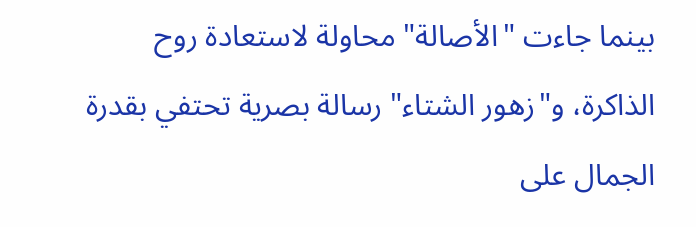بينما جاءت "الأصالة" محاولة لاستعادة روح الذاكرة، و"زهور الشتاء" رسالة بصرية تحتفي بقدرة الجمال على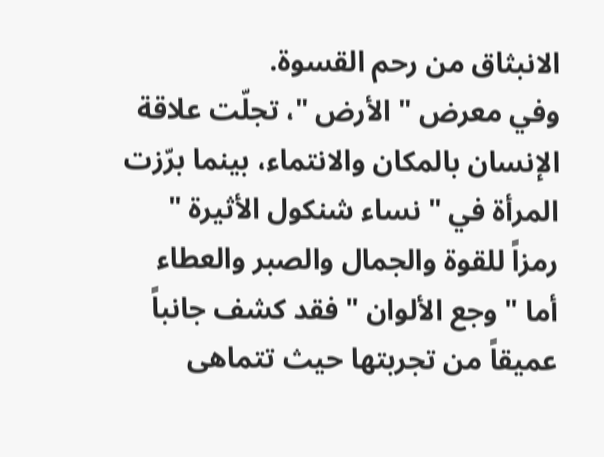الانبثاق من رحم القسوة.
وفي معرض " الأرض "، تجلّت علاقة الإنسان بالمكان والانتماء، بينما برّزت المرأة في " نساء شنكول الأثيرة " رمزاً للقوة والجمال والصبر والعطاء أما " وجع الألوان " فقد كشف جانباً عميقاً من تجربتها حيث تتماهى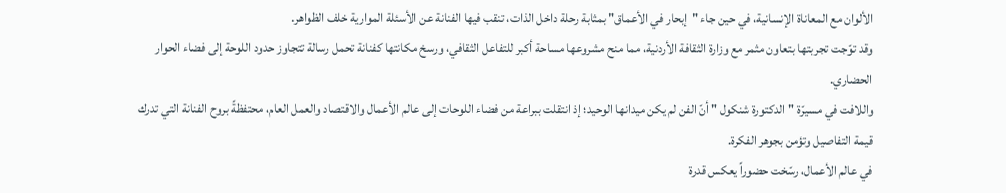الألوان مع المعاناة الإنسانية، في حين جاء "إبحار في الأعماق" بمثابة رحلة داخل الذات، تنقب فيها الفنانة عن الأسئلة الموارية خلف الظواهر.
وقد توّجت تجربتها بتعاون مثمر مع وزارة الثقافة الأردنية، مما منح مشروعها مساحة أكبر للتفاعل الثقافي، ورسخ مكانتها كفنانة تحمل رسالة تتجاوز حدود اللوحة إلى فضاء الحوار الحضاري.
واللافت في مسيرّة " الدكتورة شنكول " أنّ الفن لم يكن ميدانها الوحيد؛ إذ انتقلت ببراعة من فضاء اللوحات إلى عالم الأعمال والاقتصاد والعمل العام، محتفظةً بروح الفنانة التي تدرك قيمة التفاصيل وتؤمن بجوهر الفكرة.
في عالم الأعمال، رسّخت حضوراً يعكس قدرة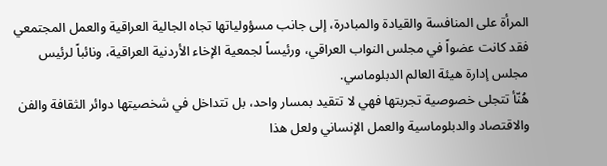المرأة على المنافسة والقيادة والمبادرة، إلى جانب مسؤولياتها تجاه الجالية العراقية والعمل المجتمعي فقد كانت عضواً في مجلس النواب العراقي، ورئيساً لجمعية الإخاء الأردنية العراقية، ونائباً لرئيس مجلس إدارة هيئة العالم الدبلوماسي.
هُنّأ تتجلى خصوصية تجربتها فهي لا تتقيد بمسار واحد، بل تتداخل في شخصيتها دوائر الثقافة والفن والاقتصاد والدبلوماسية والعمل الإنساني ولعل هذا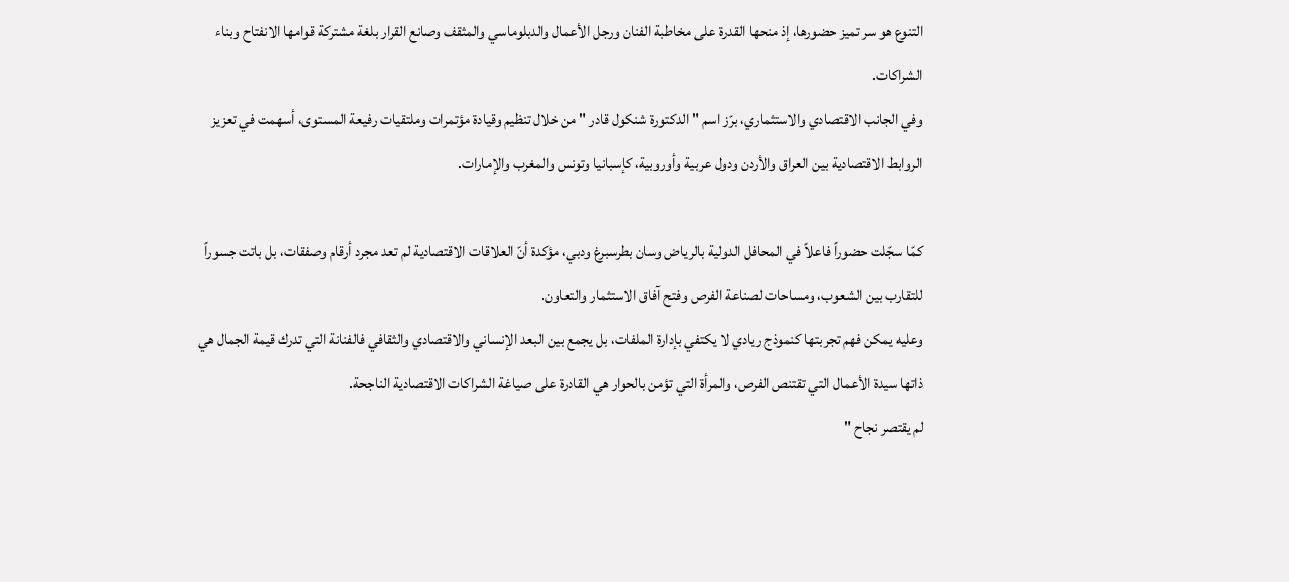التنوع هو سر تميز حضورها، إذ منحها القدرة على مخاطبة الفنان ورجل الأعمال والدبلوماسي والمثقف وصانع القرار بلغة مشتركة قوامها الانفتاح وبناء الشراكات.
وفي الجانب الاقتصادي والاستثماري، برّز اسم " الدكتورة شنكول قادر " من خلال تنظيم وقيادة مؤتمرات وملتقيات رفيعة المستوى، أسهمت في تعزيز الروابط الاقتصادية بين العراق والأردن ودول عربية وأوروبية، كإسبانيا وتونس والمغرب والإمارات.

كمّا سجّلت حضوراً فاعلاً في المحافل الدولية بالرياض وسان بطرسبرغ ودبي، مؤكدة أنّ العلاقات الاقتصادية لم تعد مجرد أرقام وصفقات، بل باتت جسوراً للتقارب بين الشعوب، ومساحات لصناعة الفرص وفتح آفاق الاستثمار والتعاون.
وعليه يمكن فهم تجربتها كنموذج ريادي لا يكتفي بإدارة الملفات، بل يجمع بين البعد الإنساني والاقتصادي والثقافي فالفنانة التي تدرك قيمة الجمال هي ذاتها سيدة الأعمال التي تقتنص الفرص، والمرأة التي تؤمن بالحوار هي القادرة على صياغة الشراكات الاقتصادية الناجحة.
لم يقتصر نجاح "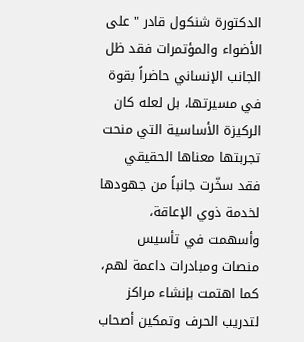الدكتورة شنكول قادر " على الأضواء والمؤتمرات فقد ظل الجانب الإنساني حاضراً بقوة في مسيرتها، بل لعله كان الركيزة الأساسية التي منحت تجربتها معناها الحقيقي فقد سخّرت جانباً من جهودها لخدمة ذوي الإعاقة، وأسهمت في تأسيس منصات ومبادرات داعمة لهم، كما اهتمت بإنشاء مراكز لتدريب الحرف وتمكين أصحاب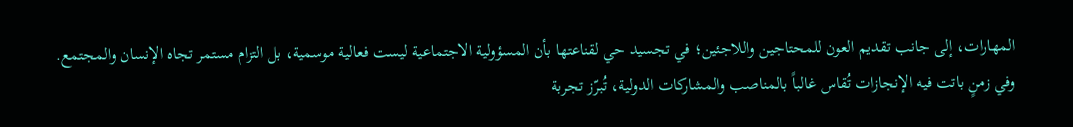المهارات، إلى جانب تقديم العون للمحتاجين واللاجئين؛ في تجسيد حي لقناعتها بأن المسؤولية الاجتماعية ليست فعالية موسمية، بل التزام مستمر تجاه الإنسان والمجتمع.
وفي زمنٍ باتت فيه الإنجازات تُقاس غالباً بالمناصب والمشاركات الدولية، تُبرّز تجربة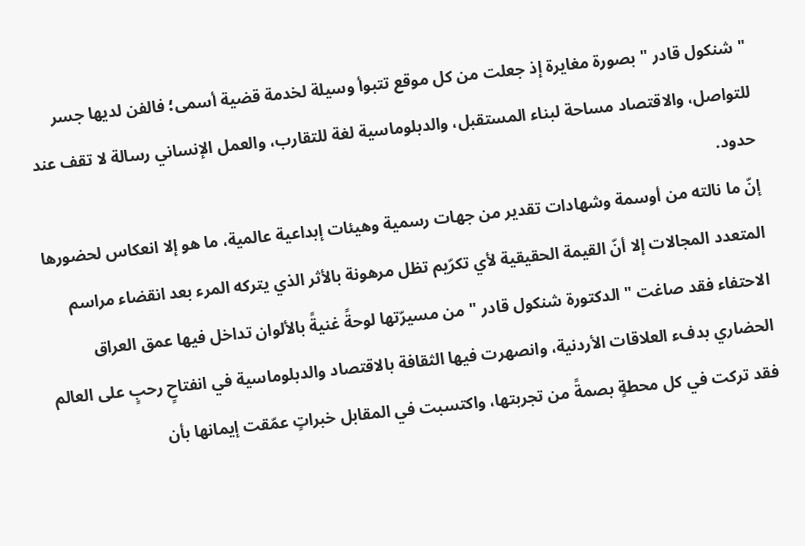" شنكول قادر " بصورة مغايرة إذ جعلت من كل موقع تتبوأ وسيلة لخدمة قضية أسمى؛ فالفن لديها جسر للتواصل، والاقتصاد مساحة لبناء المستقبل، والدبلوماسية لغة للتقارب، والعمل الإنساني رسالة لا تقف عند حدود.
إنّ ما نالته من أوسمة وشهادات تقدير من جهات رسمية وهيئات إبداعية عالمية، ما هو إلا انعكاس لحضورها المتعدد المجالات إلا أنّ القيمة الحقيقية لأي تكرّيم تظل مرهونة بالأثر الذي يتركه المرء بعد انقضاء مراسم الاحتفاء فقد صاغت " الدكتورة شنكول قادر " من مسيرّتها لوحةً غنيةً بالألوان تداخل فيها عمق العراق الحضاري بدفء العلاقات الأردنية، وانصهرت فيها الثقافة بالاقتصاد والدبلوماسية في انفتاحٍ رحبٍ على العالم فقد تركت في كل محطةٍ بصمةً من تجربتها، واكتسبت في المقابل خبراتٍ عمّقت إيمانها بأن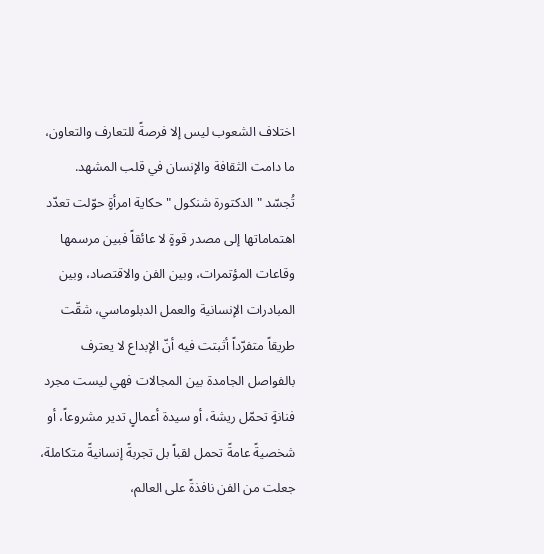اختلاف الشعوب ليس إلا فرصةً للتعارف والتعاون، ما دامت الثقافة والإنسان في قلب المشهد.
تُجسّد " الدكتورة شنكول " حكاية امرأةٍ حوّلت تعدّد اهتماماتها إلى مصدر قوةٍ لا عائقاً فبين مرسمها وقاعات المؤتمرات، وبين الفن والاقتصاد، وبين المبادرات الإنسانية والعمل الدبلوماسي، شقّت طريقاً متفرّداً أثبتت فيه أنّ الإبداع لا يعترف بالفواصل الجامدة بين المجالات فهي ليست مجرد فنانةٍ تحمّل ريشة، أو سيدة أعمالٍ تدير مشروعاً، أو شخصيةً عامةً تحمل لقباً بل تجربةً إنسانيةً متكاملة، جعلت من الفن نافذةً على العالم،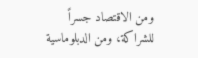ومن الاقتصاد جسراً للشراكة، ومن الدبلوماسية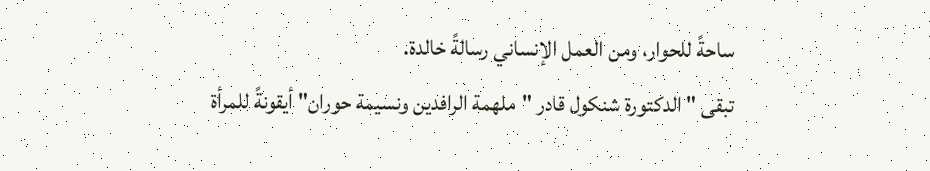ساحةً للحوار، ومن العمل الإنساني رسالةً خالدة.
تبقى " الدكتورة شنكول قادر "ملهمة الرافدين ونسيمة حوران" أيقونةً للمرأة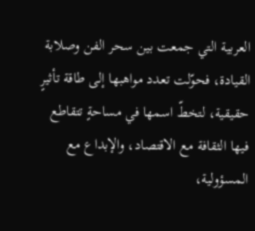العربية التي جمعت بين سحر الفن وصلابة القيادة، فحوّلت تعدد مواهبها إلى طاقة تأثيرٍ حقيقية، لتخطّ اسمها في مساحةٍ تتقاطع فيها الثقافة مع الاقتصاد، والإبداع مع المسؤولية،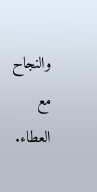والنجاح مع العطاء.